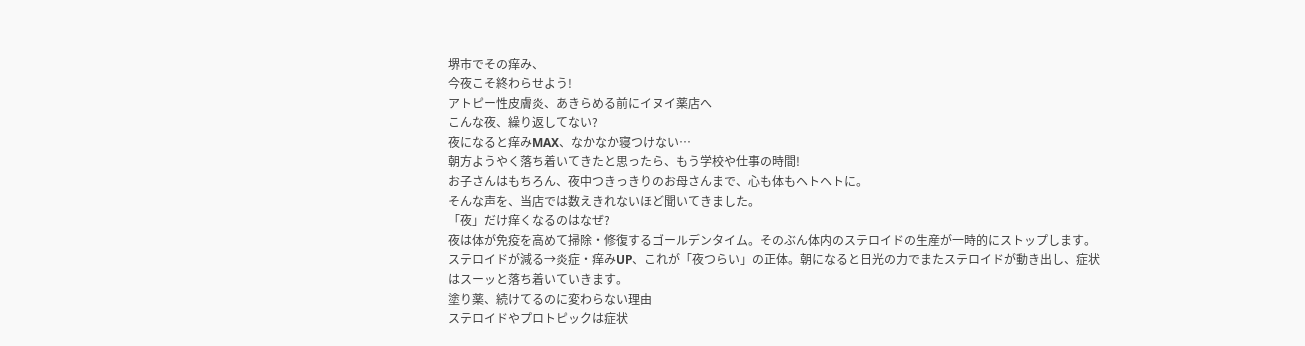堺市でその痒み、
今夜こそ終わらせよう!
アトピー性皮膚炎、あきらめる前にイヌイ薬店へ
こんな夜、繰り返してない?
夜になると痒みMAX、なかなか寝つけない…
朝方ようやく落ち着いてきたと思ったら、もう学校や仕事の時間!
お子さんはもちろん、夜中つきっきりのお母さんまで、心も体もヘトヘトに。
そんな声を、当店では数えきれないほど聞いてきました。
「夜」だけ痒くなるのはなぜ?
夜は体が免疫を高めて掃除・修復するゴールデンタイム。そのぶん体内のステロイドの生産が一時的にストップします。
ステロイドが減る→炎症・痒みUP、これが「夜つらい」の正体。朝になると日光の力でまたステロイドが動き出し、症状はスーッと落ち着いていきます。
塗り薬、続けてるのに変わらない理由
ステロイドやプロトピックは症状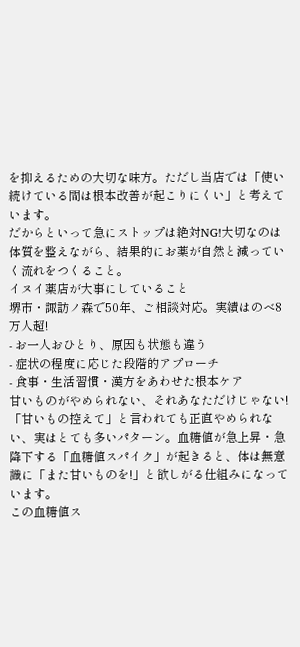を抑えるための大切な味方。ただし当店では「使い続けている間は根本改善が起こりにくい」と考えています。
だからといって急にストップは絶対NG!大切なのは体質を整えながら、結果的にお薬が自然と減っていく流れをつくること。
イヌイ薬店が大事にしていること
堺市・諏訪ノ森で50年、ご相談対応。実績はのべ8万人超!
- お一人おひとり、原因も状態も違う
- 症状の程度に応じた段階的アプローチ
- 食事・生活習慣・漢方をあわせた根本ケア
甘いものがやめられない、それあなただけじゃない!
「甘いもの控えて」と言われても正直やめられない、実はとても多いパターン。血糖値が急上昇・急降下する「血糖値スパイク」が起きると、体は無意識に「また甘いものを!」と欲しがる仕組みになっています。
この血糖値ス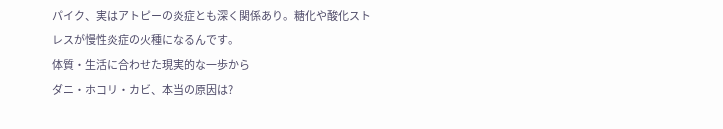パイク、実はアトピーの炎症とも深く関係あり。糖化や酸化ストレスが慢性炎症の火種になるんです。
体質・生活に合わせた現実的な一歩から
ダニ・ホコリ・カビ、本当の原因は?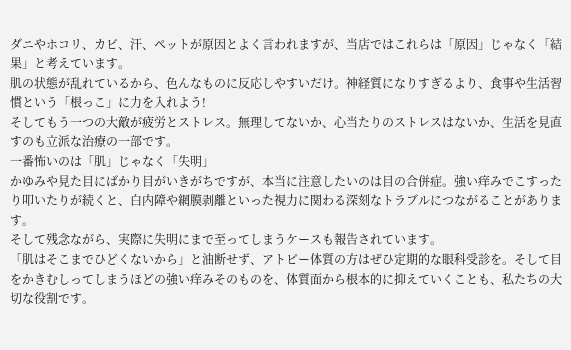ダニやホコリ、カビ、汗、ペットが原因とよく言われますが、当店ではこれらは「原因」じゃなく「結果」と考えています。
肌の状態が乱れているから、色んなものに反応しやすいだけ。神経質になりすぎるより、食事や生活習慣という「根っこ」に力を入れよう!
そしてもう一つの大敵が疲労とストレス。無理してないか、心当たりのストレスはないか、生活を見直すのも立派な治療の一部です。
一番怖いのは「肌」じゃなく「失明」
かゆみや見た目にばかり目がいきがちですが、本当に注意したいのは目の合併症。強い痒みでこすったり叩いたりが続くと、白内障や網膜剥離といった視力に関わる深刻なトラブルにつながることがあります。
そして残念ながら、実際に失明にまで至ってしまうケースも報告されています。
「肌はそこまでひどくないから」と油断せず、アトピー体質の方はぜひ定期的な眼科受診を。そして目をかきむしってしまうほどの強い痒みそのものを、体質面から根本的に抑えていくことも、私たちの大切な役割です。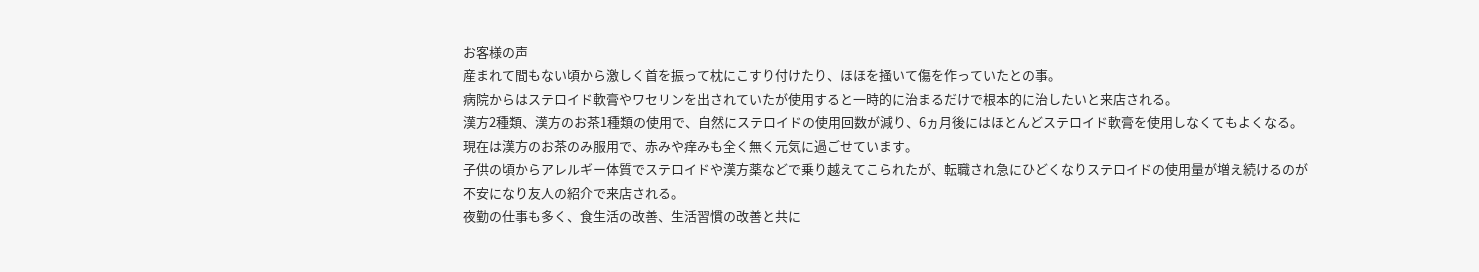お客様の声
産まれて間もない頃から激しく首を振って枕にこすり付けたり、ほほを掻いて傷を作っていたとの事。
病院からはステロイド軟膏やワセリンを出されていたが使用すると一時的に治まるだけで根本的に治したいと来店される。
漢方2種類、漢方のお茶1種類の使用で、自然にステロイドの使用回数が減り、6ヵ月後にはほとんどステロイド軟膏を使用しなくてもよくなる。
現在は漢方のお茶のみ服用で、赤みや痒みも全く無く元気に過ごせています。
子供の頃からアレルギー体質でステロイドや漢方薬などで乗り越えてこられたが、転職され急にひどくなりステロイドの使用量が増え続けるのが不安になり友人の紹介で来店される。
夜勤の仕事も多く、食生活の改善、生活習慣の改善と共に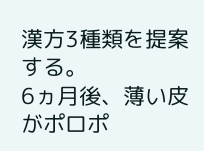漢方3種類を提案する。
6ヵ月後、薄い皮がポロポ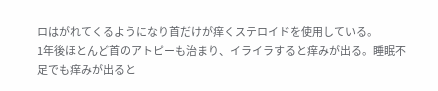ロはがれてくるようになり首だけが痒くステロイドを使用している。
1年後ほとんど首のアトピーも治まり、イライラすると痒みが出る。睡眠不足でも痒みが出ると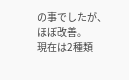の事でしたが、ほぼ改善。
現在は2種類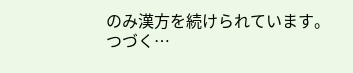のみ漢方を続けられています。
つづく…